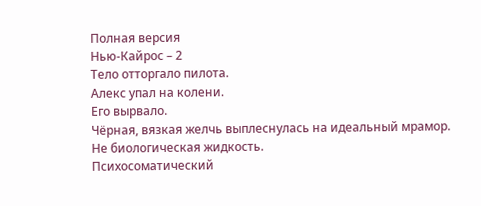Полная версия
Нью-Кайрос – 2
Тело отторгало пилота.
Алекс упал на колени.
Его вырвало.
Чёрная, вязкая желчь выплеснулась на идеальный мрамор.
Не биологическая жидкость.
Психосоматический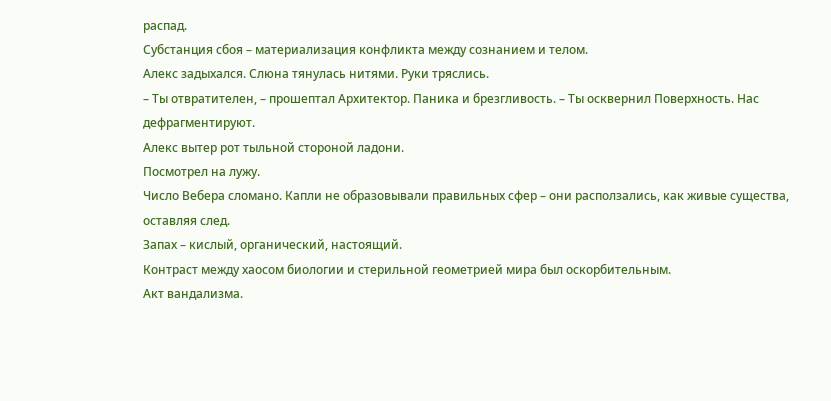распад.
Субстанция сбоя – материализация конфликта между сознанием и телом.
Алекс задыхался. Слюна тянулась нитями. Руки тряслись.
– Ты отвратителен, – прошептал Архитектор. Паника и брезгливость. – Ты осквернил Поверхность. Нас дефрагментируют.
Алекс вытер рот тыльной стороной ладони.
Посмотрел на лужу.
Число Вебера сломано. Капли не образовывали правильных сфер – они расползались, как живые существа, оставляя след.
Запах – кислый, органический, настоящий.
Контраст между хаосом биологии и стерильной геометрией мира был оскорбительным.
Акт вандализма.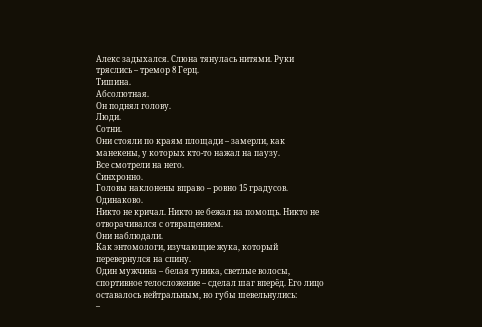Алекс задыхался. Слюна тянулась нитями. Руки тряслись – тремор 8 Герц.
Тишина.
Абсолютная.
Он поднял голову.
Люди.
Сотни.
Они стояли по краям площади – замерли, как манекены, у которых кто-то нажал на паузу.
Все смотрели на него.
Синхронно.
Головы наклонены вправо – ровно 15 градусов. Одинаково.
Никто не кричал. Никто не бежал на помощь. Никто не отворачивался с отвращением.
Они наблюдали.
Как энтомологи, изучающие жука, который перевернулся на спину.
Один мужчина – белая туника, светлые волосы, спортивное телосложение – сделал шаг вперёд. Его лицо оставалось нейтральным, но губы шевельнулись:
–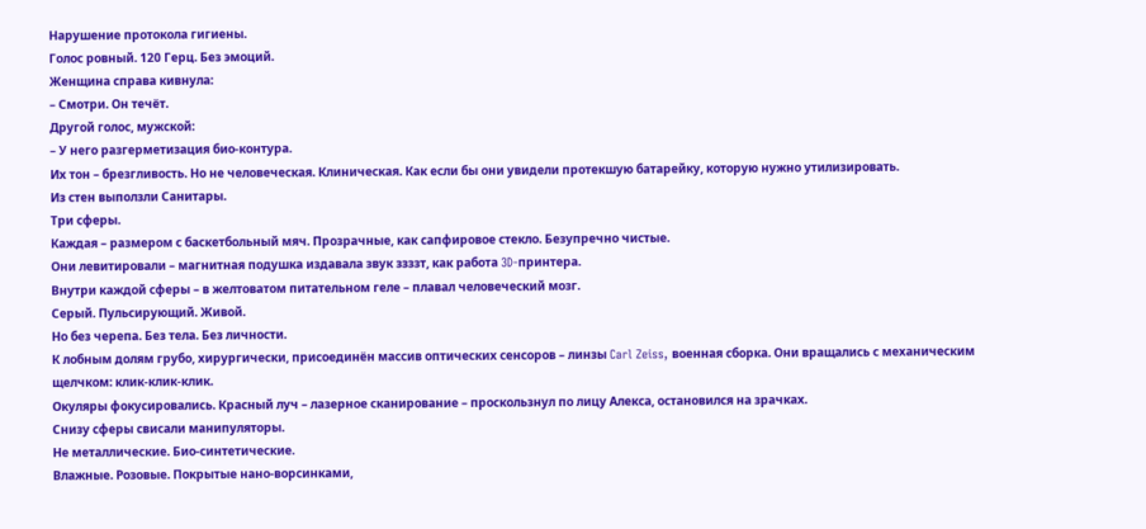Нарушение протокола гигиены.
Голос ровный. 120 Герц. Без эмоций.
Женщина справа кивнула:
– Смотри. Он течёт.
Другой голос, мужской:
– У него разгерметизация био-контура.
Их тон – брезгливость. Но не человеческая. Клиническая. Как если бы они увидели протекшую батарейку, которую нужно утилизировать.
Из стен выползли Санитары.
Три сферы.
Каждая – размером с баскетбольный мяч. Прозрачные, как сапфировое стекло. Безупречно чистые.
Они левитировали – магнитная подушка издавала звук ззззт, как работа 3D-принтера.
Внутри каждой сферы – в желтоватом питательном геле – плавал человеческий мозг.
Серый. Пульсирующий. Живой.
Но без черепа. Без тела. Без личности.
К лобным долям грубо, хирургически, присоединён массив оптических сенсоров – линзы Carl Zeiss, военная сборка. Они вращались с механическим щелчком: клик-клик-клик.
Окуляры фокусировались. Красный луч – лазерное сканирование – проскользнул по лицу Алекса, остановился на зрачках.
Снизу сферы свисали манипуляторы.
Не металлические. Био-синтетические.
Влажные. Розовые. Покрытые нано-ворсинками,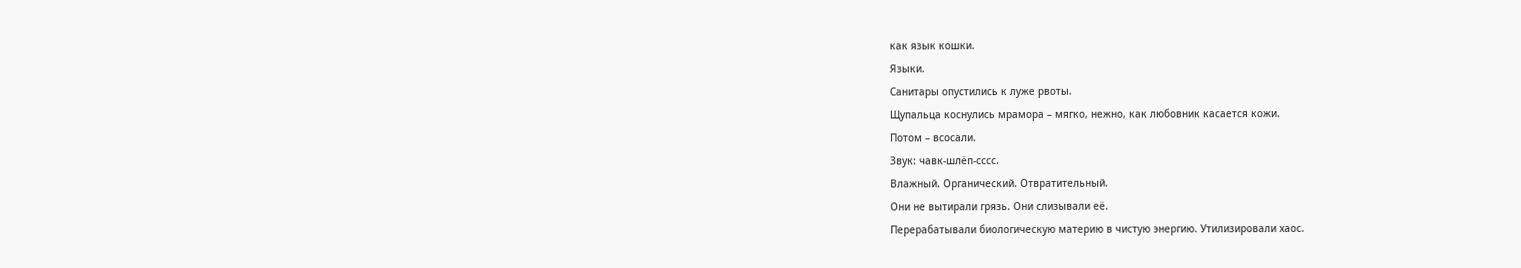как язык кошки.
Языки.
Санитары опустились к луже рвоты.
Щупальца коснулись мрамора – мягко, нежно, как любовник касается кожи.
Потом – всосали.
Звук: чавк-шлёп-сссс.
Влажный. Органический. Отвратительный.
Они не вытирали грязь. Они слизывали её.
Перерабатывали биологическую материю в чистую энергию. Утилизировали хаос.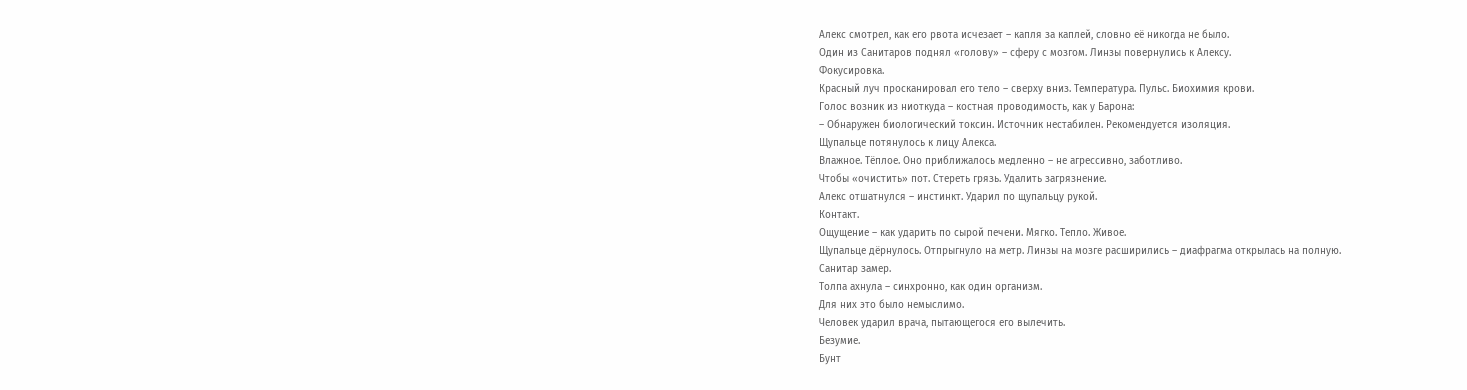Алекс смотрел, как его рвота исчезает – капля за каплей, словно её никогда не было.
Один из Санитаров поднял «голову» – сферу с мозгом. Линзы повернулись к Алексу.
Фокусировка.
Красный луч просканировал его тело – сверху вниз. Температура. Пульс. Биохимия крови.
Голос возник из ниоткуда – костная проводимость, как у Барона:
– Обнаружен биологический токсин. Источник нестабилен. Рекомендуется изоляция.
Щупальце потянулось к лицу Алекса.
Влажное. Тёплое. Оно приближалось медленно – не агрессивно, заботливо.
Чтобы «очистить» пот. Стереть грязь. Удалить загрязнение.
Алекс отшатнулся – инстинкт. Ударил по щупальцу рукой.
Контакт.
Ощущение – как ударить по сырой печени. Мягко. Тепло. Живое.
Щупальце дёрнулось. Отпрыгнуло на метр. Линзы на мозге расширились – диафрагма открылась на полную.
Санитар замер.
Толпа ахнула – синхронно, как один организм.
Для них это было немыслимо.
Человек ударил врача, пытающегося его вылечить.
Безумие.
Бунт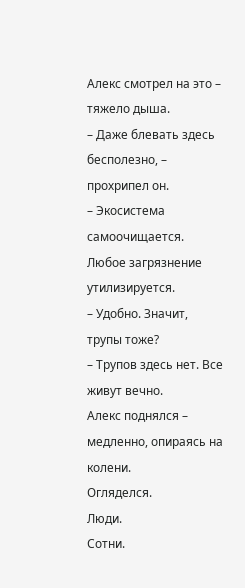Алекс смотрел на это – тяжело дыша.
– Даже блевать здесь бесполезно, – прохрипел он.
– Экосистема самоочищается. Любое загрязнение утилизируется.
– Удобно. Значит, трупы тоже?
– Трупов здесь нет. Все живут вечно.
Алекс поднялся – медленно, опираясь на колени.
Огляделся.
Люди.
Сотни.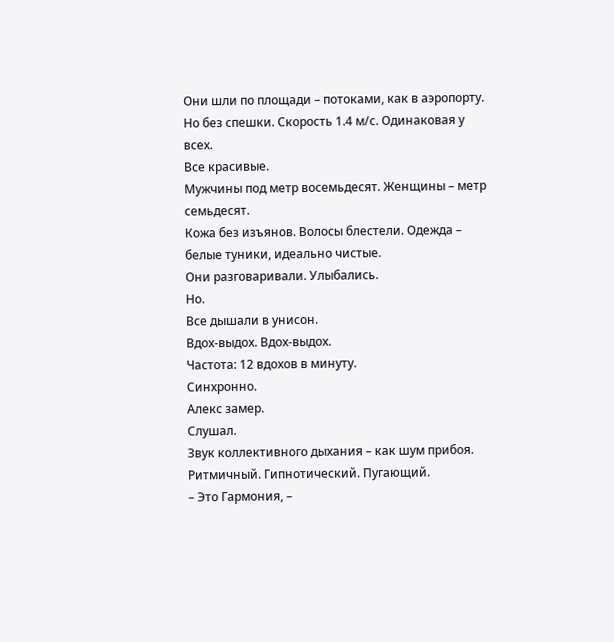Они шли по площади – потоками, как в аэропорту. Но без спешки. Скорость 1.4 м/с. Одинаковая у всех.
Все красивые.
Мужчины под метр восемьдесят. Женщины – метр семьдесят.
Кожа без изъянов. Волосы блестели. Одежда – белые туники, идеально чистые.
Они разговаривали. Улыбались.
Но.
Все дышали в унисон.
Вдох-выдох. Вдох-выдох.
Частота: 12 вдохов в минуту.
Синхронно.
Алекс замер.
Слушал.
Звук коллективного дыхания – как шум прибоя. Ритмичный. Гипнотический. Пугающий.
– Это Гармония, –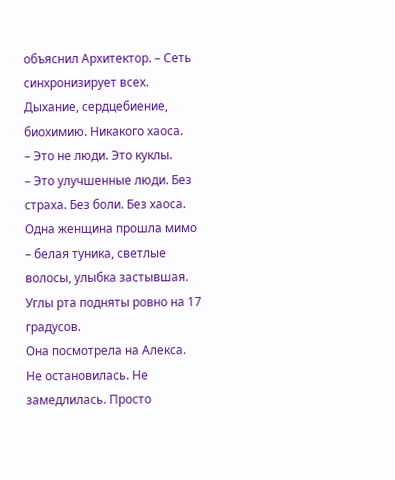объяснил Архитектор. – Сеть синхронизирует всех. Дыхание, сердцебиение, биохимию. Никакого хаоса.
– Это не люди. Это куклы.
– Это улучшенные люди. Без страха. Без боли. Без хаоса.
Одна женщина прошла мимо – белая туника, светлые волосы, улыбка застывшая. Углы рта подняты ровно на 17 градусов.
Она посмотрела на Алекса.
Не остановилась. Не замедлилась. Просто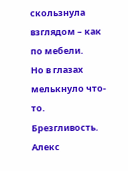скользнула взглядом – как по мебели.
Но в глазах мелькнуло что-то.
Брезгливость.
Алекс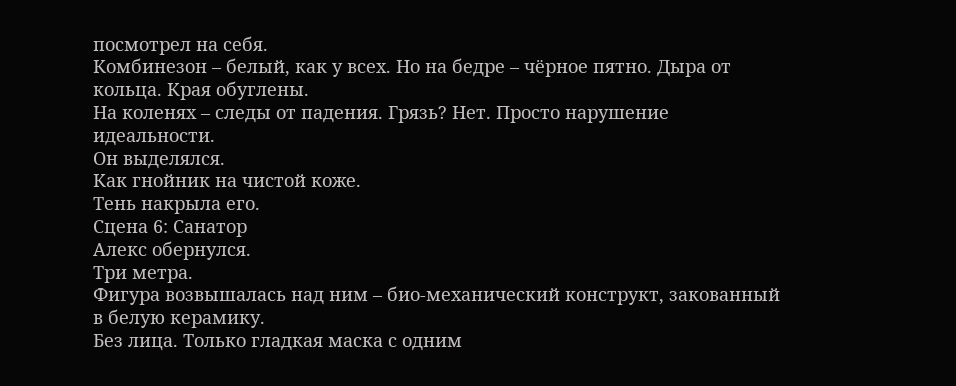посмотрел на себя.
Комбинезон – белый, как у всех. Но на бедре – чёрное пятно. Дыра от кольца. Края обуглены.
На коленях – следы от падения. Грязь? Нет. Просто нарушение идеальности.
Он выделялся.
Как гнойник на чистой коже.
Тень накрыла его.
Сцена 6: Санатор
Алекс обернулся.
Три метра.
Фигура возвышалась над ним – био-механический конструкт, закованный в белую керамику.
Без лица. Только гладкая маска с одним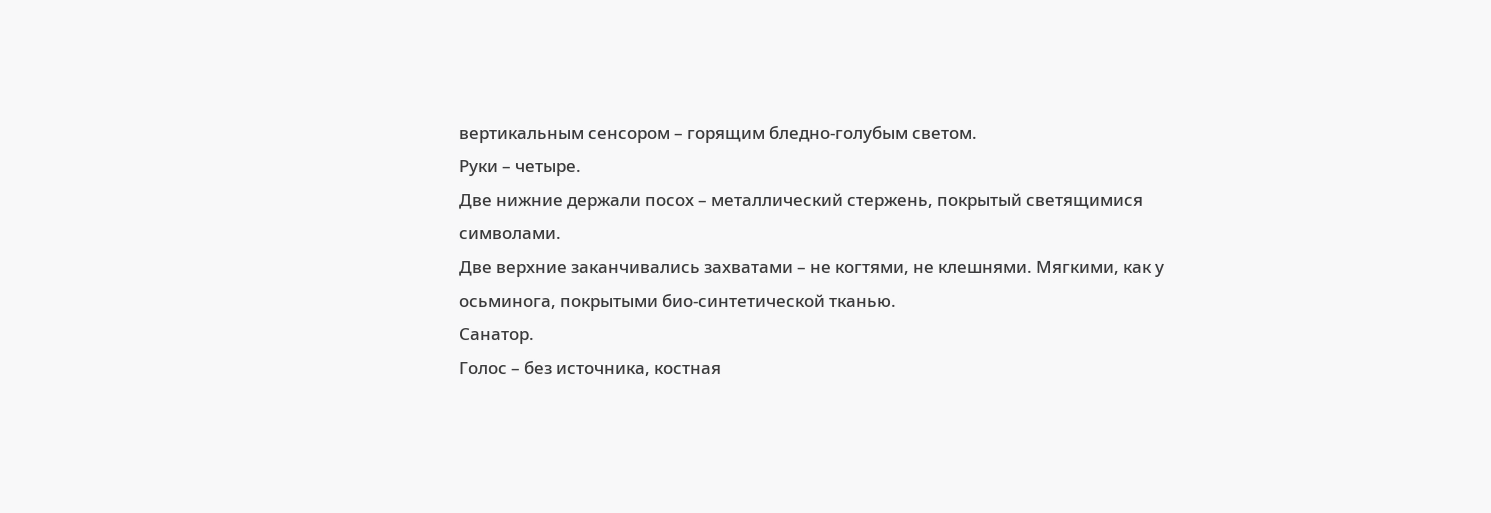вертикальным сенсором – горящим бледно-голубым светом.
Руки – четыре.
Две нижние держали посох – металлический стержень, покрытый светящимися символами.
Две верхние заканчивались захватами – не когтями, не клешнями. Мягкими, как у осьминога, покрытыми био-синтетической тканью.
Санатор.
Голос – без источника, костная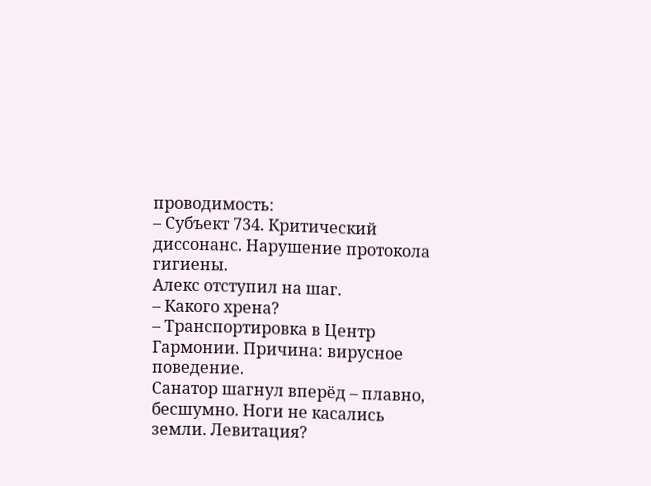проводимость:
– Субъект 734. Критический диссонанс. Нарушение протокола гигиены.
Алекс отступил на шаг.
– Какого хрена?
– Транспортировка в Центр Гармонии. Причина: вирусное поведение.
Санатор шагнул вперёд – плавно, бесшумно. Ноги не касались земли. Левитация?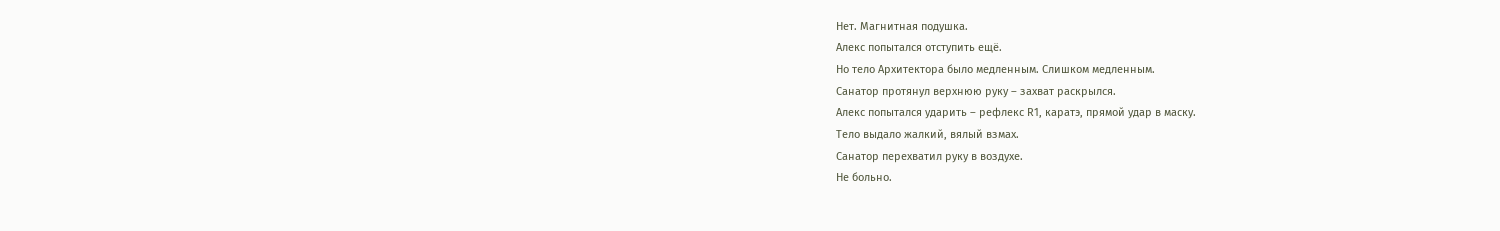Нет. Магнитная подушка.
Алекс попытался отступить ещё.
Но тело Архитектора было медленным. Слишком медленным.
Санатор протянул верхнюю руку – захват раскрылся.
Алекс попытался ударить – рефлекс R1, каратэ, прямой удар в маску.
Тело выдало жалкий, вялый взмах.
Санатор перехватил руку в воздухе.
Не больно.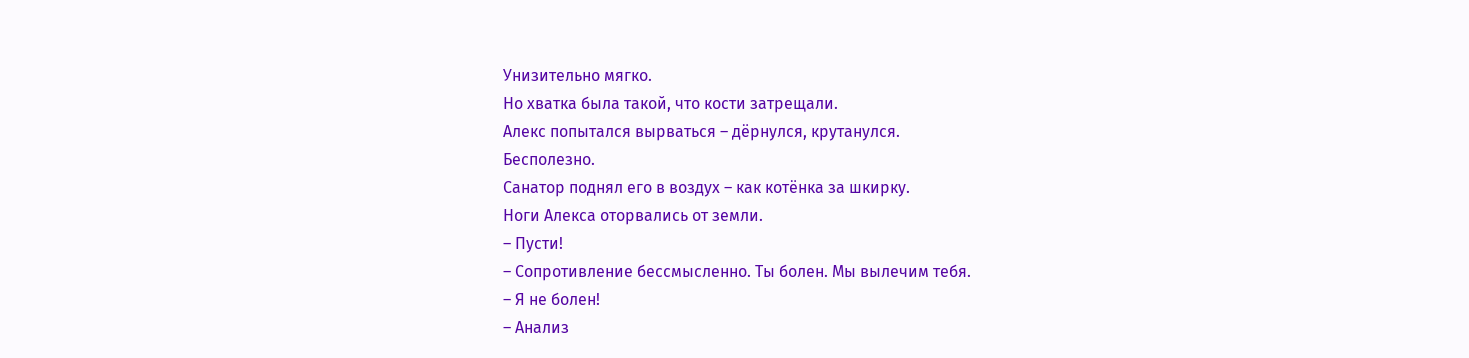Унизительно мягко.
Но хватка была такой, что кости затрещали.
Алекс попытался вырваться – дёрнулся, крутанулся.
Бесполезно.
Санатор поднял его в воздух – как котёнка за шкирку.
Ноги Алекса оторвались от земли.
– Пусти!
– Сопротивление бессмысленно. Ты болен. Мы вылечим тебя.
– Я не болен!
– Анализ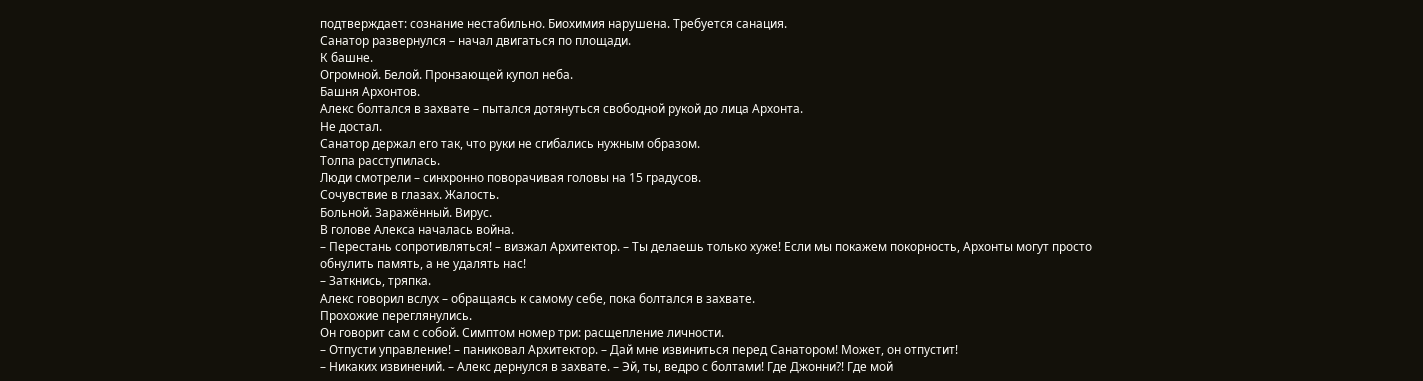подтверждает: сознание нестабильно. Биохимия нарушена. Требуется санация.
Санатор развернулся – начал двигаться по площади.
К башне.
Огромной. Белой. Пронзающей купол неба.
Башня Архонтов.
Алекс болтался в захвате – пытался дотянуться свободной рукой до лица Архонта.
Не достал.
Санатор держал его так, что руки не сгибались нужным образом.
Толпа расступилась.
Люди смотрели – синхронно поворачивая головы на 15 градусов.
Сочувствие в глазах. Жалость.
Больной. Заражённый. Вирус.
В голове Алекса началась война.
– Перестань сопротивляться! – визжал Архитектор. – Ты делаешь только хуже! Если мы покажем покорность, Архонты могут просто обнулить память, а не удалять нас!
– Заткнись, тряпка.
Алекс говорил вслух – обращаясь к самому себе, пока болтался в захвате.
Прохожие переглянулись.
Он говорит сам с собой. Симптом номер три: расщепление личности.
– Отпусти управление! – паниковал Архитектор. – Дай мне извиниться перед Санатором! Может, он отпустит!
– Никаких извинений. – Алекс дернулся в захвате. – Эй, ты, ведро с болтами! Где Джонни?! Где мой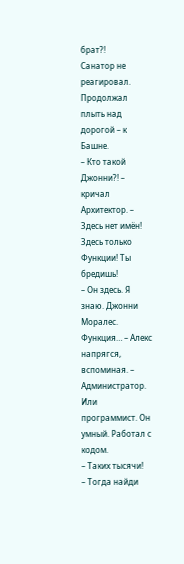брат?!
Санатор не реагировал.
Продолжал плыть над дорогой – к Башне.
– Кто такой Джонни?! – кричал Архитектор. – Здесь нет имён! Здесь только Функции! Ты бредишь!
– Он здесь. Я знаю. Джонни Моралес. Функция… – Алекс напрягся, вспоминая. – Администратор. Или программист. Он умный. Работал с кодом.
– Таких тысячи!
– Тогда найди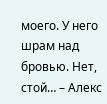моего. У него шрам над бровью. Нет, стой… – Алекс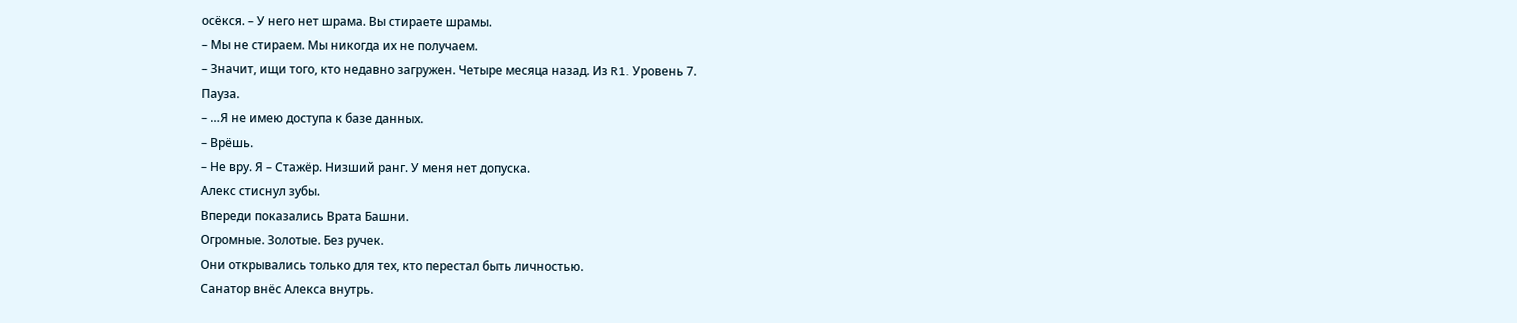осёкся. – У него нет шрама. Вы стираете шрамы.
– Мы не стираем. Мы никогда их не получаем.
– Значит, ищи того, кто недавно загружен. Четыре месяца назад. Из R1. Уровень 7.
Пауза.
– …Я не имею доступа к базе данных.
– Врёшь.
– Не вру. Я – Стажёр. Низший ранг. У меня нет допуска.
Алекс стиснул зубы.
Впереди показались Врата Башни.
Огромные. Золотые. Без ручек.
Они открывались только для тех, кто перестал быть личностью.
Санатор внёс Алекса внутрь.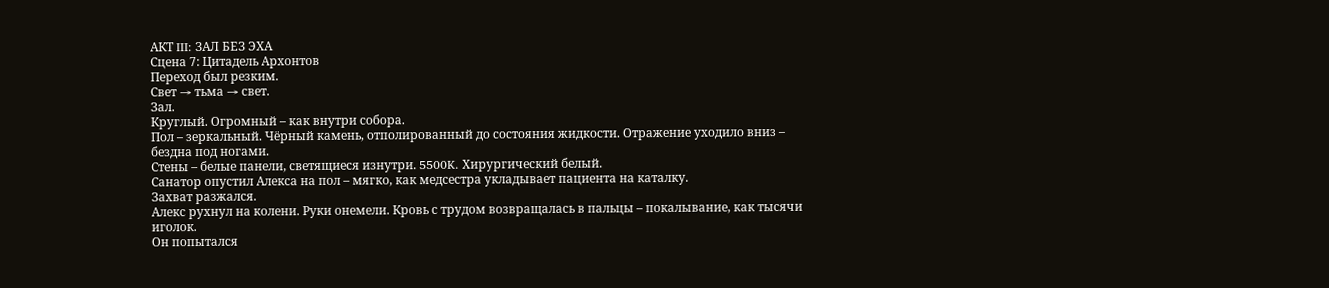АКТ III: ЗАЛ БЕЗ ЭХА
Сцена 7: Цитадель Архонтов
Переход был резким.
Свет → тьма → свет.
Зал.
Круглый. Огромный – как внутри собора.
Пол – зеркальный. Чёрный камень, отполированный до состояния жидкости. Отражение уходило вниз – бездна под ногами.
Стены – белые панели, светящиеся изнутри. 5500K. Хирургический белый.
Санатор опустил Алекса на пол – мягко, как медсестра укладывает пациента на каталку.
Захват разжался.
Алекс рухнул на колени. Руки онемели. Кровь с трудом возвращалась в пальцы – покалывание, как тысячи иголок.
Он попытался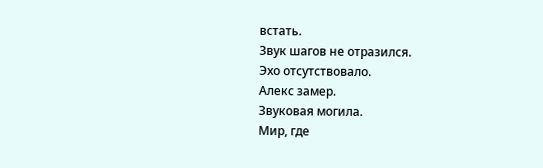встать.
Звук шагов не отразился.
Эхо отсутствовало.
Алекс замер.
Звуковая могила.
Мир, где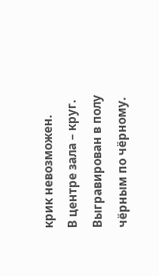крик невозможен.
В центре зала – круг. Выгравирован в полу чёрным по чёрному.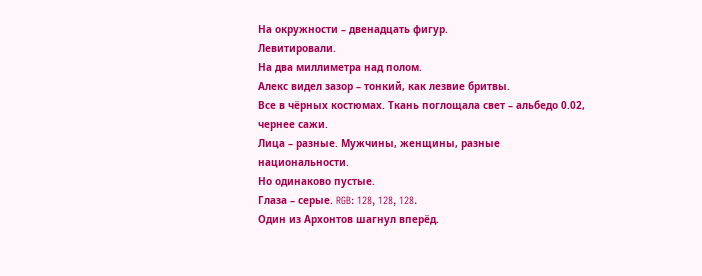На окружности – двенадцать фигур.
Левитировали.
На два миллиметра над полом.
Алекс видел зазор – тонкий, как лезвие бритвы.
Все в чёрных костюмах. Ткань поглощала свет – альбедо 0.02, чернее сажи.
Лица – разные. Мужчины, женщины, разные национальности.
Но одинаково пустые.
Глаза – серые. RGB: 128, 128, 128.
Один из Архонтов шагнул вперёд.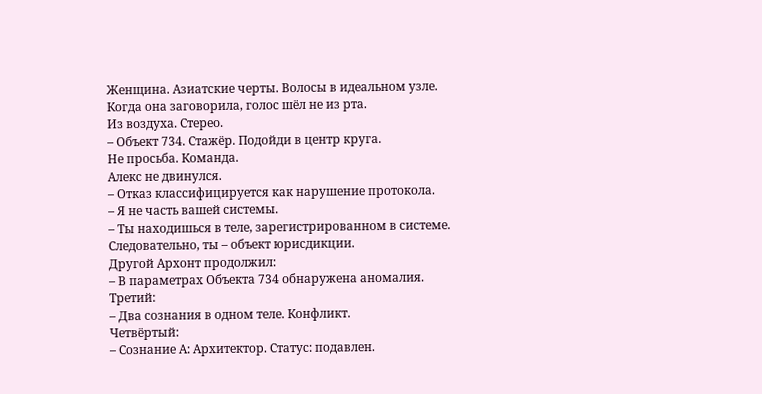Женщина. Азиатские черты. Волосы в идеальном узле.
Когда она заговорила, голос шёл не из рта.
Из воздуха. Стерео.
– Объект 734. Стажёр. Подойди в центр круга.
Не просьба. Команда.
Алекс не двинулся.
– Отказ классифицируется как нарушение протокола.
– Я не часть вашей системы.
– Ты находишься в теле, зарегистрированном в системе. Следовательно, ты – объект юрисдикции.
Другой Архонт продолжил:
– В параметрах Объекта 734 обнаружена аномалия.
Третий:
– Два сознания в одном теле. Конфликт.
Четвёртый:
– Сознание А: Архитектор. Статус: подавлен.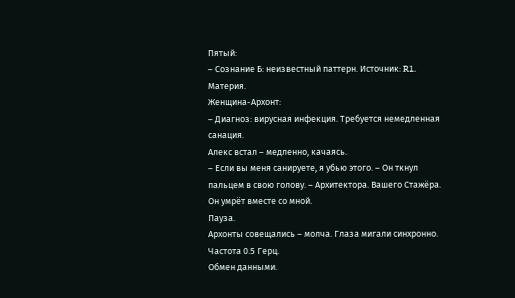Пятый:
– Сознание Б: неизвестный паттерн. Источник: R1. Материя.
Женщина-Архонт:
– Диагноз: вирусная инфекция. Требуется немедленная санация.
Алекс встал – медленно, качаясь.
– Если вы меня санируете, я убью этого. – Он ткнул пальцем в свою голову. – Архитектора. Вашего Стажёра. Он умрёт вместе со мной.
Пауза.
Архонты совещались – молча. Глаза мигали синхронно. Частота 0.5 Герц.
Обмен данными.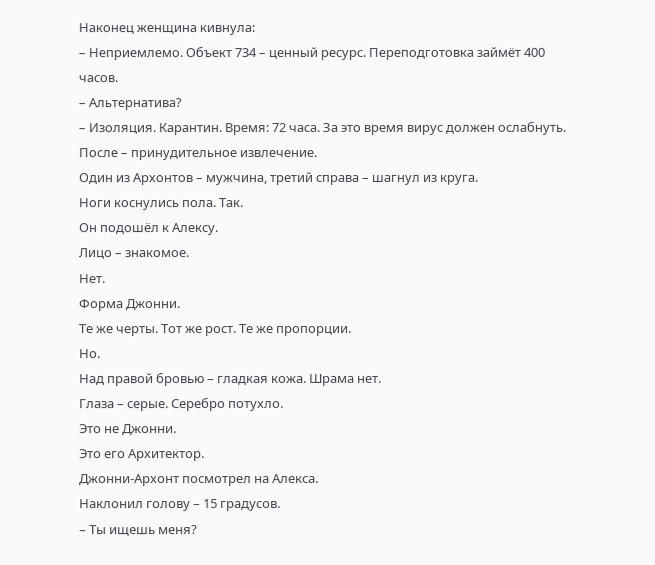Наконец женщина кивнула:
– Неприемлемо. Объект 734 – ценный ресурс. Переподготовка займёт 400 часов.
– Альтернатива?
– Изоляция. Карантин. Время: 72 часа. За это время вирус должен ослабнуть. После – принудительное извлечение.
Один из Архонтов – мужчина, третий справа – шагнул из круга.
Ноги коснулись пола. Так.
Он подошёл к Алексу.
Лицо – знакомое.
Нет.
Форма Джонни.
Те же черты. Тот же рост. Те же пропорции.
Но.
Над правой бровью – гладкая кожа. Шрама нет.
Глаза – серые. Серебро потухло.
Это не Джонни.
Это его Архитектор.
Джонни-Архонт посмотрел на Алекса.
Наклонил голову – 15 градусов.
– Ты ищешь меня?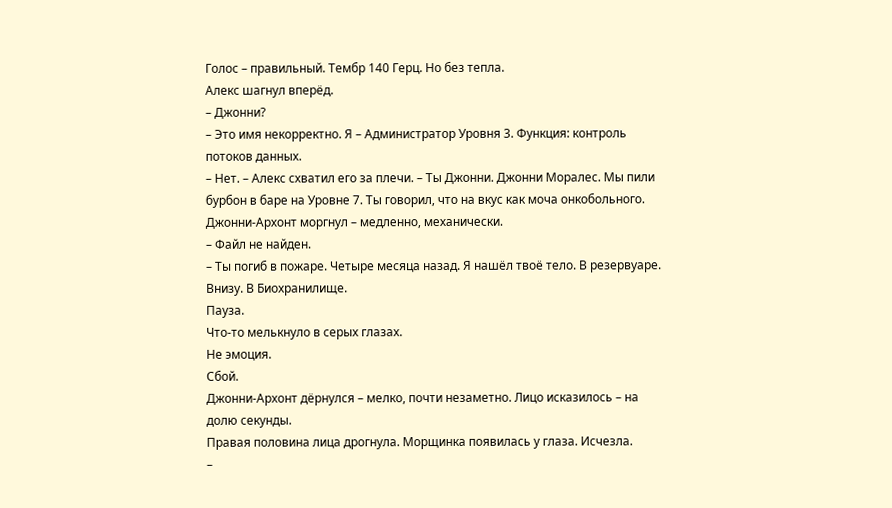Голос – правильный. Тембр 140 Герц. Но без тепла.
Алекс шагнул вперёд.
– Джонни?
– Это имя некорректно. Я – Администратор Уровня 3. Функция: контроль потоков данных.
– Нет. – Алекс схватил его за плечи. – Ты Джонни. Джонни Моралес. Мы пили бурбон в баре на Уровне 7. Ты говорил, что на вкус как моча онкобольного.
Джонни-Архонт моргнул – медленно, механически.
– Файл не найден.
– Ты погиб в пожаре. Четыре месяца назад. Я нашёл твоё тело. В резервуаре. Внизу. В Биохранилище.
Пауза.
Что-то мелькнуло в серых глазах.
Не эмоция.
Сбой.
Джонни-Архонт дёрнулся – мелко, почти незаметно. Лицо исказилось – на долю секунды.
Правая половина лица дрогнула. Морщинка появилась у глаза. Исчезла.
–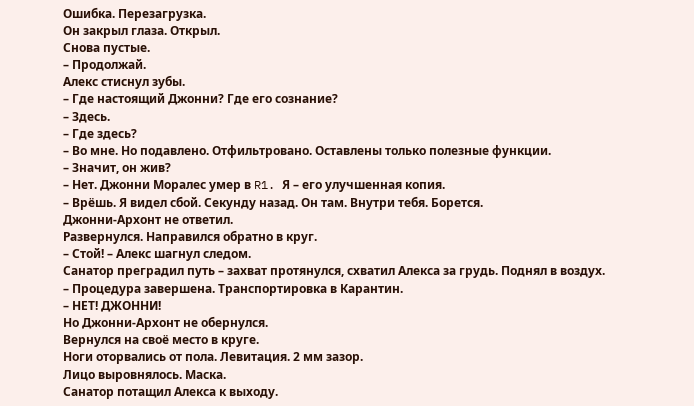Ошибка. Перезагрузка.
Он закрыл глаза. Открыл.
Снова пустые.
– Продолжай.
Алекс стиснул зубы.
– Где настоящий Джонни? Где его сознание?
– Здесь.
– Где здесь?
– Во мне. Но подавлено. Отфильтровано. Оставлены только полезные функции.
– Значит, он жив?
– Нет. Джонни Моралес умер в R1. Я – его улучшенная копия.
– Врёшь. Я видел сбой. Секунду назад. Он там. Внутри тебя. Борется.
Джонни-Архонт не ответил.
Развернулся. Направился обратно в круг.
– Стой! – Алекс шагнул следом.
Санатор преградил путь – захват протянулся, схватил Алекса за грудь. Поднял в воздух.
– Процедура завершена. Транспортировка в Карантин.
– НЕТ! ДЖОННИ!
Но Джонни-Архонт не обернулся.
Вернулся на своё место в круге.
Ноги оторвались от пола. Левитация. 2 мм зазор.
Лицо выровнялось. Маска.
Санатор потащил Алекса к выходу.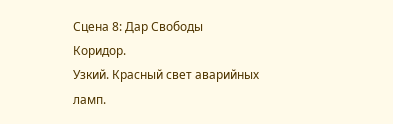Сцена 8: Дар Свободы
Коридор.
Узкий. Красный свет аварийных ламп.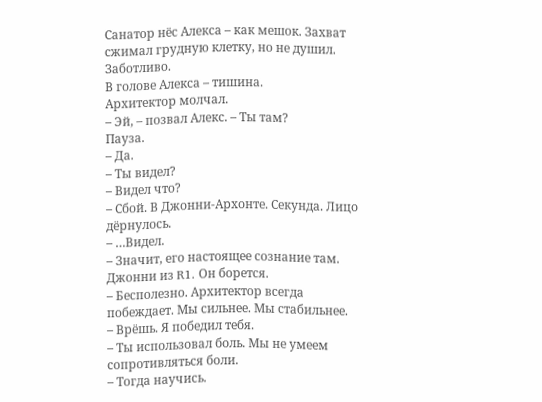Санатор нёс Алекса – как мешок. Захват сжимал грудную клетку, но не душил. Заботливо.
В голове Алекса – тишина.
Архитектор молчал.
– Эй, – позвал Алекс. – Ты там?
Пауза.
– Да.
– Ты видел?
– Видел что?
– Сбой. В Джонни-Архонте. Секунда. Лицо дёрнулось.
– …Видел.
– Значит, его настоящее сознание там. Джонни из R1. Он борется.
– Бесполезно. Архитектор всегда побеждает. Мы сильнее. Мы стабильнее.
– Врёшь. Я победил тебя.
– Ты использовал боль. Мы не умеем сопротивляться боли.
– Тогда научись.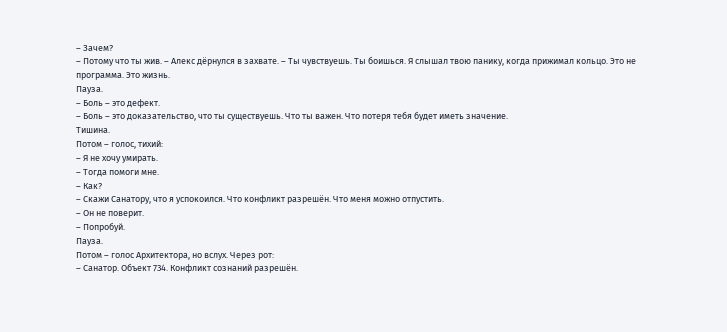– Зачем?
– Потому что ты жив. – Алекс дёрнулся в захвате. – Ты чувствуешь. Ты боишься. Я слышал твою панику, когда прижимал кольцо. Это не программа. Это жизнь.
Пауза.
– Боль – это дефект.
– Боль – это доказательство, что ты существуешь. Что ты важен. Что потеря тебя будет иметь значение.
Тишина.
Потом – голос, тихий:
– Я не хочу умирать.
– Тогда помоги мне.
– Как?
– Скажи Санатору, что я успокоился. Что конфликт разрешён. Что меня можно отпустить.
– Он не поверит.
– Попробуй.
Пауза.
Потом – голос Архитектора, но вслух. Через рот:
– Санатор. Объект 734. Конфликт сознаний разрешён.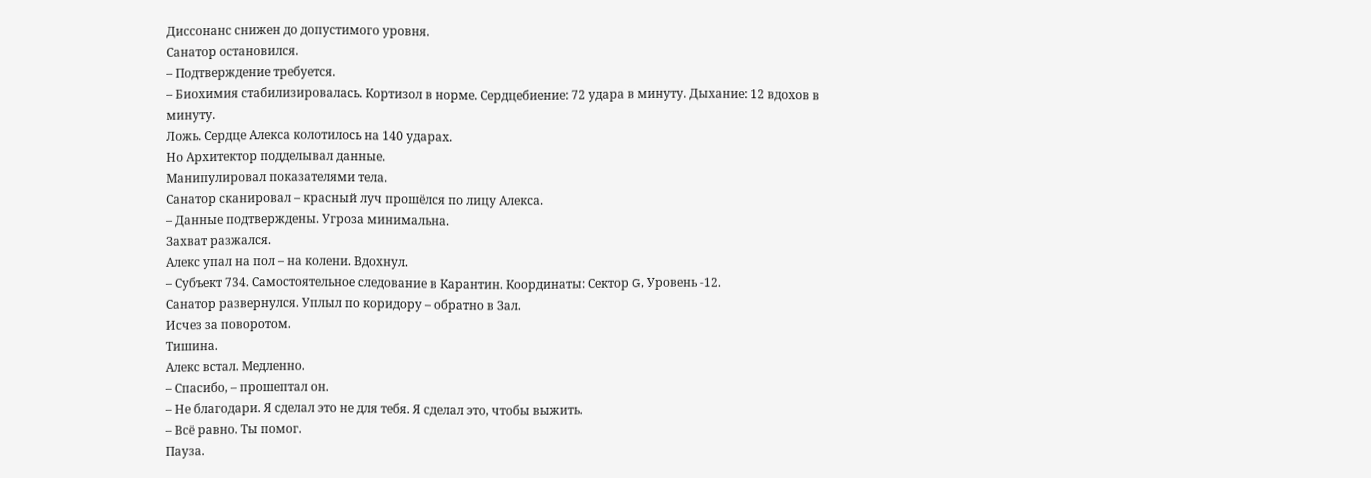Диссонанс снижен до допустимого уровня.
Санатор остановился.
– Подтверждение требуется.
– Биохимия стабилизировалась. Кортизол в норме. Сердцебиение: 72 удара в минуту. Дыхание: 12 вдохов в минуту.
Ложь. Сердце Алекса колотилось на 140 ударах.
Но Архитектор подделывал данные.
Манипулировал показателями тела.
Санатор сканировал – красный луч прошёлся по лицу Алекса.
– Данные подтверждены. Угроза минимальна.
Захват разжался.
Алекс упал на пол – на колени. Вдохнул.
– Субъект 734. Самостоятельное следование в Карантин. Координаты: Сектор G, Уровень -12.
Санатор развернулся. Уплыл по коридору – обратно в Зал.
Исчез за поворотом.
Тишина.
Алекс встал. Медленно.
– Спасибо, – прошептал он.
– Не благодари. Я сделал это не для тебя. Я сделал это, чтобы выжить.
– Всё равно. Ты помог.
Пауза.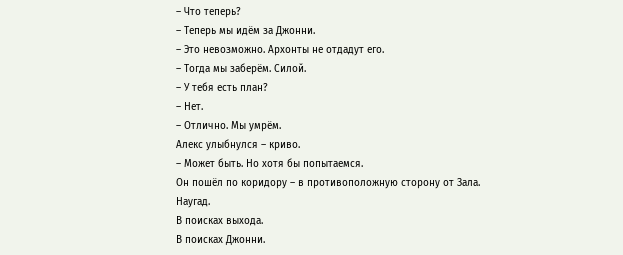– Что теперь?
– Теперь мы идём за Джонни.
– Это невозможно. Архонты не отдадут его.
– Тогда мы заберём. Силой.
– У тебя есть план?
– Нет.
– Отлично. Мы умрём.
Алекс улыбнулся – криво.
– Может быть. Но хотя бы попытаемся.
Он пошёл по коридору – в противоположную сторону от Зала.
Наугад.
В поисках выхода.
В поисках Джонни.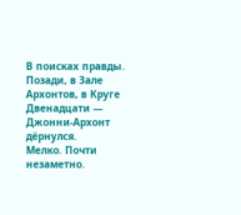В поисках правды.
Позади, в Зале Архонтов, в Круге Двенадцати —
Джонни-Архонт дёрнулся.
Мелко. Почти незаметно.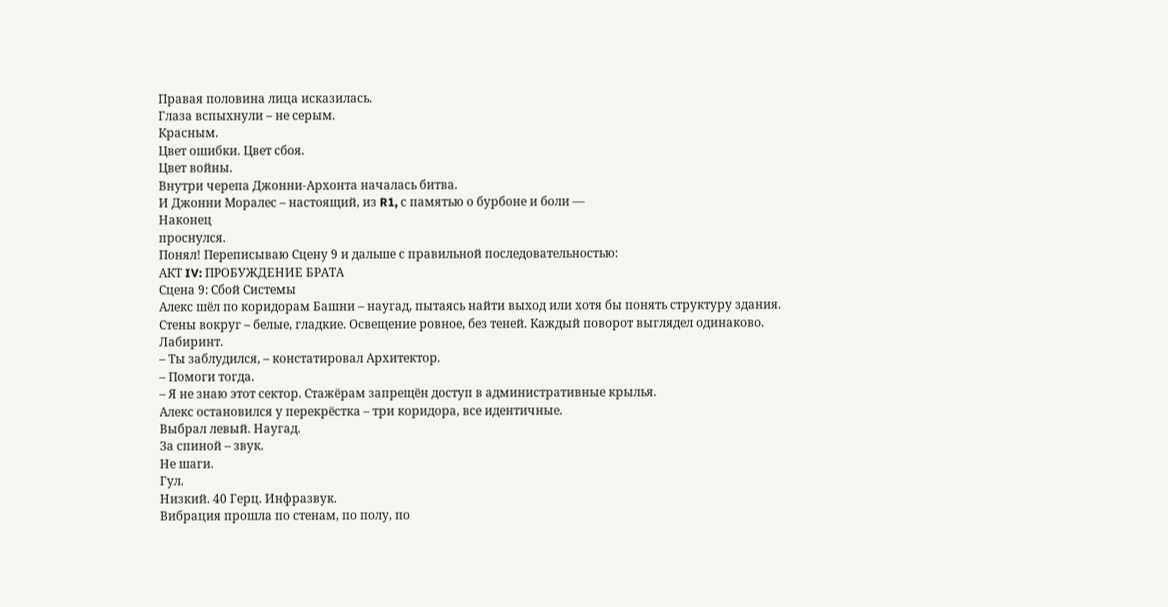Правая половина лица исказилась.
Глаза вспыхнули – не серым.
Красным.
Цвет ошибки. Цвет сбоя.
Цвет войны.
Внутри черепа Джонни-Архонта началась битва.
И Джонни Моралес – настоящий, из R1, с памятью о бурбоне и боли —
Наконец
проснулся.
Понял! Переписываю Сцену 9 и дальше с правильной последовательностью:
АКТ IV: ПРОБУЖДЕНИЕ БРАТА
Сцена 9: Сбой Системы
Алекс шёл по коридорам Башни – наугад, пытаясь найти выход или хотя бы понять структуру здания.
Стены вокруг – белые, гладкие. Освещение ровное, без теней. Каждый поворот выглядел одинаково.
Лабиринт.
– Ты заблудился, – констатировал Архитектор.
– Помоги тогда.
– Я не знаю этот сектор. Стажёрам запрещён доступ в административные крылья.
Алекс остановился у перекрёстка – три коридора, все идентичные.
Выбрал левый. Наугад.
За спиной – звук.
Не шаги.
Гул.
Низкий. 40 Герц. Инфразвук.
Вибрация прошла по стенам, по полу, по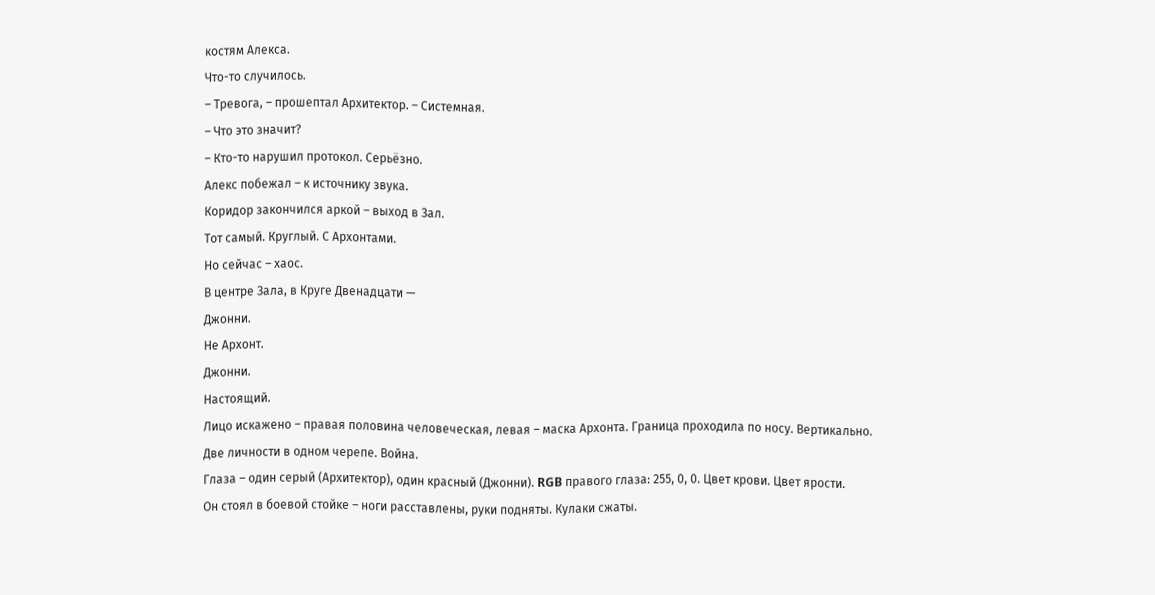костям Алекса.
Что-то случилось.
– Тревога, – прошептал Архитектор. – Системная.
– Что это значит?
– Кто-то нарушил протокол. Серьёзно.
Алекс побежал – к источнику звука.
Коридор закончился аркой – выход в Зал.
Тот самый. Круглый. С Архонтами.
Но сейчас – хаос.
В центре Зала, в Круге Двенадцати —
Джонни.
Не Архонт.
Джонни.
Настоящий.
Лицо искажено – правая половина человеческая, левая – маска Архонта. Граница проходила по носу. Вертикально.
Две личности в одном черепе. Война.
Глаза – один серый (Архитектор), один красный (Джонни). RGB правого глаза: 255, 0, 0. Цвет крови. Цвет ярости.
Он стоял в боевой стойке – ноги расставлены, руки подняты. Кулаки сжаты.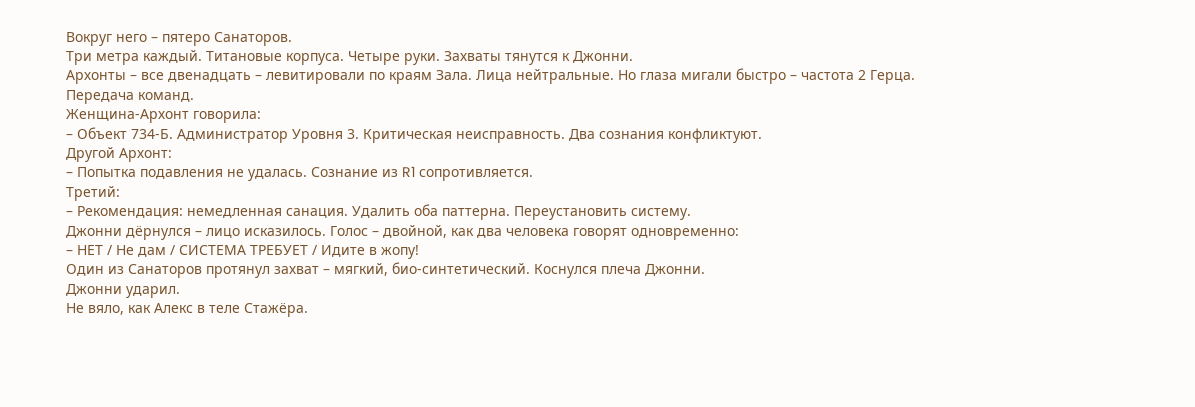Вокруг него – пятеро Санаторов.
Три метра каждый. Титановые корпуса. Четыре руки. Захваты тянутся к Джонни.
Архонты – все двенадцать – левитировали по краям Зала. Лица нейтральные. Но глаза мигали быстро – частота 2 Герца.
Передача команд.
Женщина-Архонт говорила:
– Объект 734-Б. Администратор Уровня 3. Критическая неисправность. Два сознания конфликтуют.
Другой Архонт:
– Попытка подавления не удалась. Сознание из R1 сопротивляется.
Третий:
– Рекомендация: немедленная санация. Удалить оба паттерна. Переустановить систему.
Джонни дёрнулся – лицо исказилось. Голос – двойной, как два человека говорят одновременно:
– НЕТ / Не дам / СИСТЕМА ТРЕБУЕТ / Идите в жопу!
Один из Санаторов протянул захват – мягкий, био-синтетический. Коснулся плеча Джонни.
Джонни ударил.
Не вяло, как Алекс в теле Стажёра.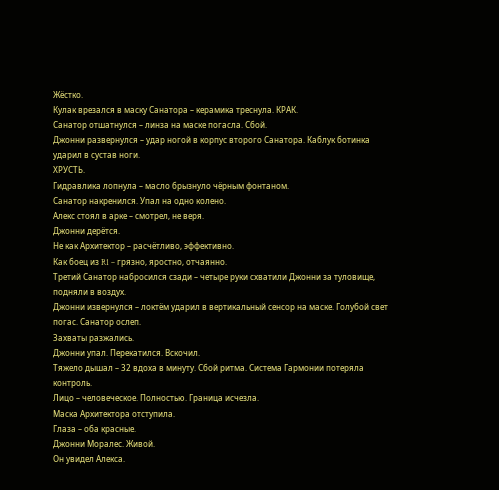Жёстко.
Кулак врезался в маску Санатора – керамика треснула. КРАК.
Санатор отшатнулся – линза на маске погасла. Сбой.
Джонни развернулся – удар ногой в корпус второго Санатора. Каблук ботинка ударил в сустав ноги.
ХРУСТЬ.
Гидравлика лопнула – масло брызнуло чёрным фонтаном.
Санатор накренился. Упал на одно колено.
Алекс стоял в арке – смотрел, не веря.
Джонни дерётся.
Не как Архитектор – расчётливо, эффективно.
Как боец из R1 – грязно, яростно, отчаянно.
Третий Санатор набросился сзади – четыре руки схватили Джонни за туловище, подняли в воздух.
Джонни извернулся – локтём ударил в вертикальный сенсор на маске. Голубой свет погас. Санатор ослеп.
Захваты разжались.
Джонни упал. Перекатился. Вскочил.
Тяжело дышал – 32 вдоха в минуту. Сбой ритма. Система Гармонии потеряла контроль.
Лицо – человеческое. Полностью. Граница исчезла.
Маска Архитектора отступила.
Глаза – оба красные.
Джонни Моралес. Живой.
Он увидел Алекса.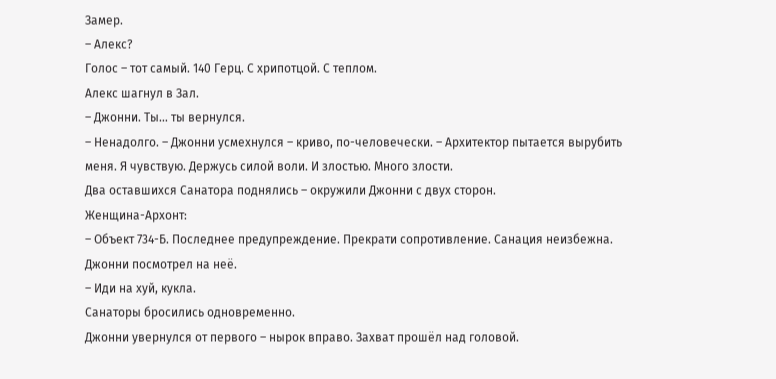Замер.
– Алекс?
Голос – тот самый. 140 Герц. С хрипотцой. С теплом.
Алекс шагнул в Зал.
– Джонни. Ты… ты вернулся.
– Ненадолго. – Джонни усмехнулся – криво, по-человечески. – Архитектор пытается вырубить меня. Я чувствую. Держусь силой воли. И злостью. Много злости.
Два оставшихся Санатора поднялись – окружили Джонни с двух сторон.
Женщина-Архонт:
– Объект 734-Б. Последнее предупреждение. Прекрати сопротивление. Санация неизбежна.
Джонни посмотрел на неё.
– Иди на хуй, кукла.
Санаторы бросились одновременно.
Джонни увернулся от первого – нырок вправо. Захват прошёл над головой.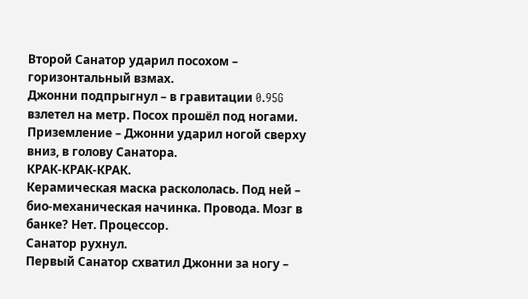Второй Санатор ударил посохом – горизонтальный взмах.
Джонни подпрыгнул – в гравитации 0.95G взлетел на метр. Посох прошёл под ногами.
Приземление – Джонни ударил ногой сверху вниз, в голову Санатора.
КРАК-КРАК-КРАК.
Керамическая маска раскололась. Под ней – био-механическая начинка. Провода. Мозг в банке? Нет. Процессор.
Санатор рухнул.
Первый Санатор схватил Джонни за ногу –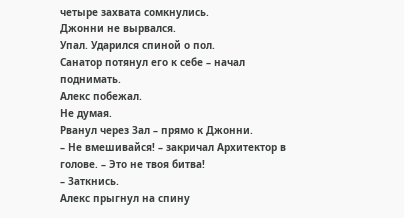четыре захвата сомкнулись.
Джонни не вырвался.
Упал. Ударился спиной о пол.
Санатор потянул его к себе – начал поднимать.
Алекс побежал.
Не думая.
Рванул через Зал – прямо к Джонни.
– Не вмешивайся! – закричал Архитектор в голове. – Это не твоя битва!
– Заткнись.
Алекс прыгнул на спину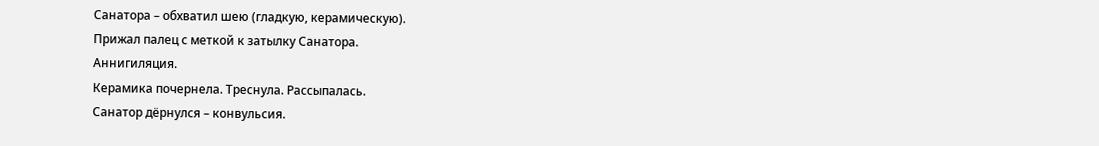Санатора – обхватил шею (гладкую, керамическую).
Прижал палец с меткой к затылку Санатора.
Аннигиляция.
Керамика почернела. Треснула. Рассыпалась.
Санатор дёрнулся – конвульсия.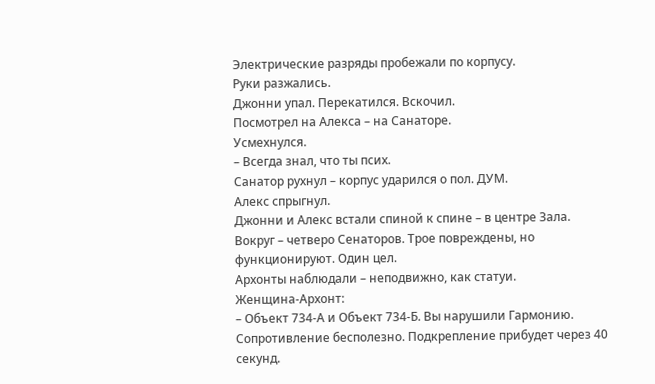Электрические разряды пробежали по корпусу.
Руки разжались.
Джонни упал. Перекатился. Вскочил.
Посмотрел на Алекса – на Санаторе.
Усмехнулся.
– Всегда знал, что ты псих.
Санатор рухнул – корпус ударился о пол. ДУМ.
Алекс спрыгнул.
Джонни и Алекс встали спиной к спине – в центре Зала.
Вокруг – четверо Сенаторов. Трое повреждены, но функционируют. Один цел.
Архонты наблюдали – неподвижно, как статуи.
Женщина-Архонт:
– Объект 734-А и Объект 734-Б. Вы нарушили Гармонию. Сопротивление бесполезно. Подкрепление прибудет через 40 секунд.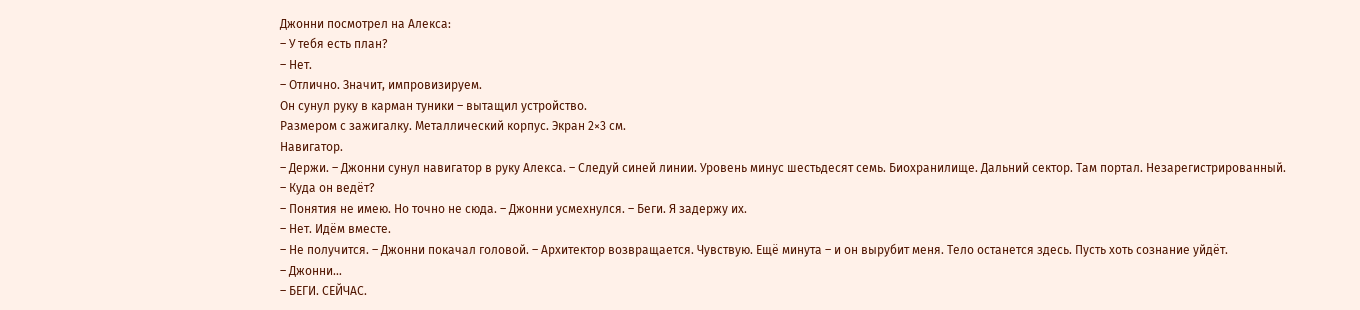Джонни посмотрел на Алекса:
– У тебя есть план?
– Нет.
– Отлично. Значит, импровизируем.
Он сунул руку в карман туники – вытащил устройство.
Размером с зажигалку. Металлический корпус. Экран 2×3 см.
Навигатор.
– Держи. – Джонни сунул навигатор в руку Алекса. – Следуй синей линии. Уровень минус шестьдесят семь. Биохранилище. Дальний сектор. Там портал. Незарегистрированный.
– Куда он ведёт?
– Понятия не имею. Но точно не сюда. – Джонни усмехнулся. – Беги. Я задержу их.
– Нет. Идём вместе.
– Не получится. – Джонни покачал головой. – Архитектор возвращается. Чувствую. Ещё минута – и он вырубит меня. Тело останется здесь. Пусть хоть сознание уйдёт.
– Джонни…
– БЕГИ. СЕЙЧАС.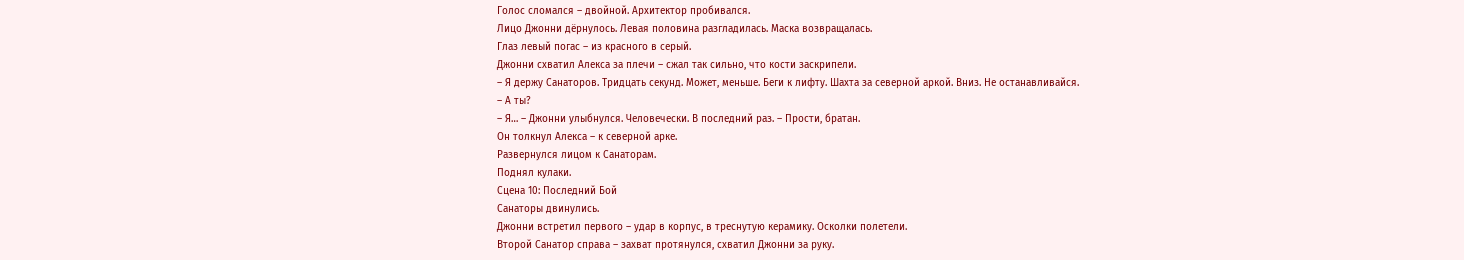Голос сломался – двойной. Архитектор пробивался.
Лицо Джонни дёрнулось. Левая половина разгладилась. Маска возвращалась.
Глаз левый погас – из красного в серый.
Джонни схватил Алекса за плечи – сжал так сильно, что кости заскрипели.
– Я держу Санаторов. Тридцать секунд. Может, меньше. Беги к лифту. Шахта за северной аркой. Вниз. Не останавливайся.
– А ты?
– Я… – Джонни улыбнулся. Человечески. В последний раз. – Прости, братан.
Он толкнул Алекса – к северной арке.
Развернулся лицом к Санаторам.
Поднял кулаки.
Сцена 10: Последний Бой
Санаторы двинулись.
Джонни встретил первого – удар в корпус, в треснутую керамику. Осколки полетели.
Второй Санатор справа – захват протянулся, схватил Джонни за руку.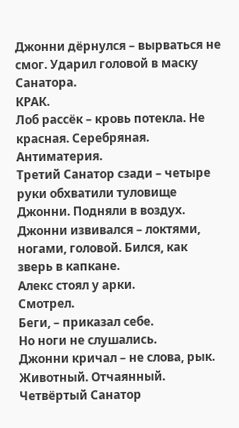Джонни дёрнулся – вырваться не смог. Ударил головой в маску Санатора.
КРАК.
Лоб рассёк – кровь потекла. Не красная. Серебряная. Антиматерия.
Третий Санатор сзади – четыре руки обхватили туловище Джонни. Подняли в воздух.
Джонни извивался – локтями, ногами, головой. Бился, как зверь в капкане.
Алекс стоял у арки.
Смотрел.
Беги, – приказал себе.
Но ноги не слушались.
Джонни кричал – не слова, рык. Животный. Отчаянный.
Четвёртый Санатор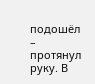подошёл – протянул руку. В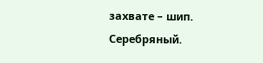захвате – шип. Серебряный.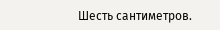Шесть сантиметров.